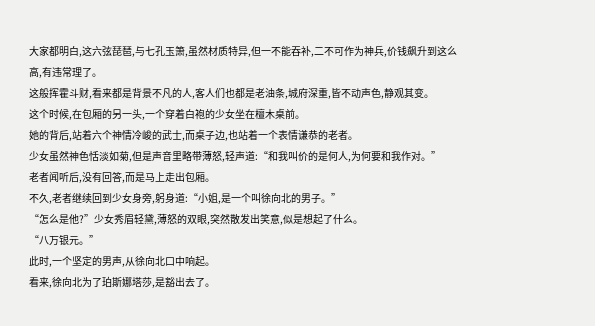大家都明白,这六弦琵琶,与七孔玉箫,虽然材质特异,但一不能吞补,二不可作为神兵,价钱飙升到这么高,有违常理了。
这般挥霍斗财,看来都是背景不凡的人,客人们也都是老油条,城府深重,皆不动声色,静观其变。
这个时候,在包厢的另一头,一个穿着白袍的少女坐在檀木桌前。
她的背后,站着六个神情冷峻的武士,而桌子边,也站着一个表情谦恭的老者。
少女虽然神色恬淡如菊,但是声音里略带薄怒,轻声道:“和我叫价的是何人,为何要和我作对。”
老者闻听后,没有回答,而是马上走出包厢。
不久,老者继续回到少女身旁,躬身道:“小姐,是一个叫徐向北的男子。”
“怎么是他?”少女秀眉轻黛,薄怒的双眼,突然散发出笑意,似是想起了什么。
“八万银元。”
此时,一个坚定的男声,从徐向北口中响起。
看来,徐向北为了珀斯娜塔莎,是豁出去了。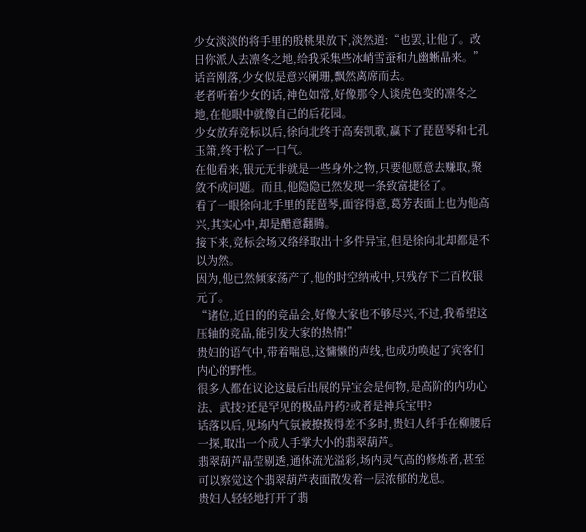少女淡淡的将手里的殷桃果放下,淡然道:“也罢,让他了。改日你派人去凛冬之地,给我采集些冰峭雪蚕和九幽蜥晶来。”
话音刚落,少女似是意兴阑珊,飘然离席而去。
老者听着少女的话,神色如常,好像那令人谈虎色变的凛冬之地,在他眼中就像自己的后花园。
少女放弃竞标以后,徐向北终于高奏凯歌,赢下了琵琶琴和七孔玉箫,终于松了一口气。
在他看来,银元无非就是一些身外之物,只要他愿意去赚取,聚敛不成问题。而且,他隐隐已然发现一条致富捷径了。
看了一眼徐向北手里的琵琶琴,面容得意,葛芳表面上也为他高兴,其实心中,却是醋意翻腾。
接下来,竞标会场又络绎取出十多件异宝,但是徐向北却都是不以为然。
因为,他已然倾家荡产了,他的时空纳戒中,只残存下二百枚银元了。
“诸位,近日的的竞品会,好像大家也不够尽兴,不过,我希望这压轴的竞品,能引发大家的热情!”
贵妇的语气中,带着喘息,这慵懒的声线,也成功唤起了宾客们内心的野性。
很多人都在议论这最后出展的异宝会是何物,是高阶的内功心法、武技?还是罕见的极品丹药?或者是神兵宝甲?
话落以后,见场内气氛被撩拨得差不多时,贵妇人纤手在柳腰后一探,取出一个成人手掌大小的翡翠葫芦。
翡翠葫芦晶莹剔透,通体流光溢彩,场内灵气高的修炼者,甚至可以察觉这个翡翠葫芦表面散发着一层浓郁的龙息。
贵妇人轻轻地打开了翡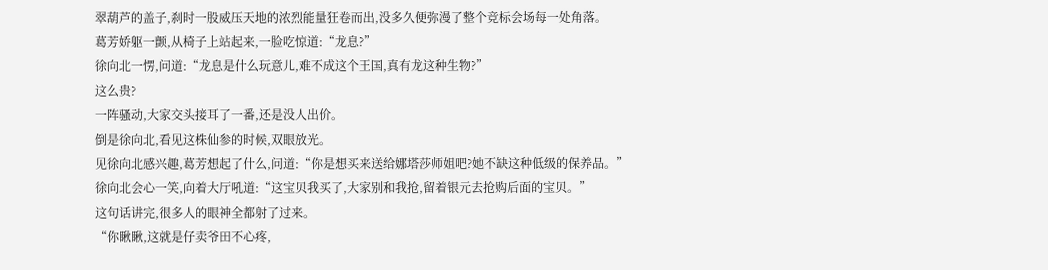翠葫芦的盖子,刹时一股威压天地的浓烈能量狂卷而出,没多久便弥漫了整个竞标会场每一处角落。
葛芳娇躯一颤,从椅子上站起来,一脸吃惊道:“龙息?”
徐向北一愣,问道:“龙息是什么玩意儿,难不成这个王国,真有龙这种生物?”
这么贵?
一阵骚动,大家交头接耳了一番,还是没人出价。
倒是徐向北,看见这株仙参的时候,双眼放光。
见徐向北感兴趣,葛芳想起了什么,问道:“你是想买来送给娜塔莎师姐吧?她不缺这种低级的保养品。”
徐向北会心一笑,向着大厅吼道:“这宝贝我买了,大家别和我抢,留着银元去抢购后面的宝贝。”
这句话讲完,很多人的眼神全都射了过来。
“你瞅瞅,这就是仔卖爷田不心疼,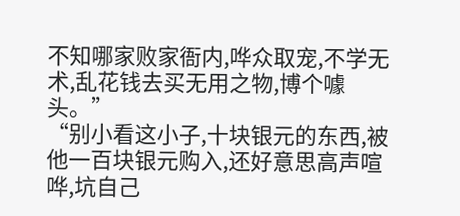不知哪家败家衙内,哗众取宠,不学无术,乱花钱去买无用之物,博个噱头。”
“别小看这小子,十块银元的东西,被他一百块银元购入,还好意思高声喧哗,坑自己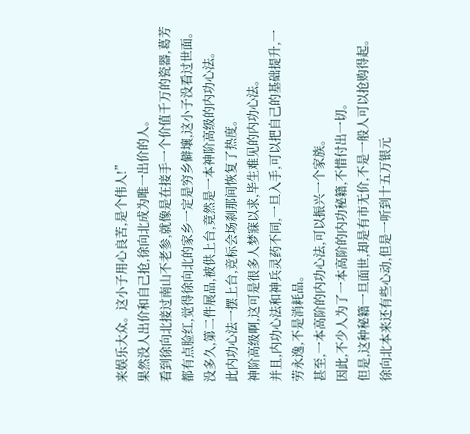来娱乐大众。这小子用心良苦,是个伟人!”
果然没人出价和自己抢,徐向北成为唯一出价的人。
看到徐向北接过南山不老参,就像是在接手一个价值千万的瓷器,葛芳都有点脸红,觉得徐向北的家乡一定是穷乡僻壤,这小子没看过世面。
没多久,第二件展品,被供上台,竟然是一本神阶高级的内功心法。
此内功心法一摆上台,竞标会场刹那间恢复了热度。
神阶高级啊,这可是很多人梦寐以求,毕生难见的内功心法。
并且,内功心法和神兵灵药不同,一旦入手,可以把自己的基础提升,一劳永逸,不是消耗品。
甚至,一本高阶的内功心法,可以振兴一个家族。
因此,不少人为了一本高阶的内功秘籍,不惜付出一切。
但是,这种秘籍一旦面世,却是有市无价,不是一般人可以抢购得起。
徐向北本来还有些心动,但是一听到十五万银元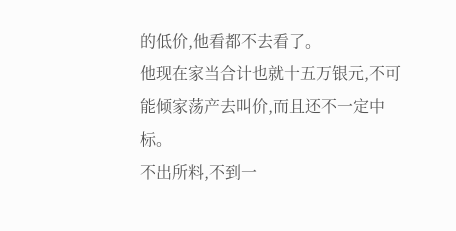的低价,他看都不去看了。
他现在家当合计也就十五万银元,不可能倾家荡产去叫价,而且还不一定中标。
不出所料,不到一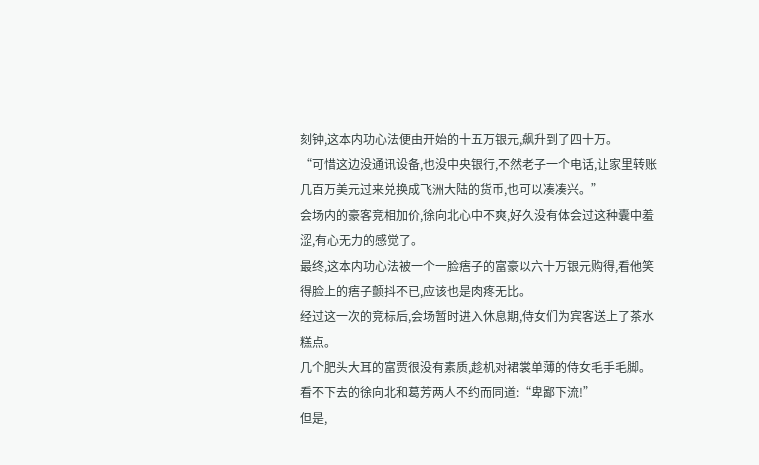刻钟,这本内功心法便由开始的十五万银元,飙升到了四十万。
“可惜这边没通讯设备,也没中央银行,不然老子一个电话,让家里转账几百万美元过来兑换成飞洲大陆的货币,也可以凑凑兴。”
会场内的豪客竞相加价,徐向北心中不爽,好久没有体会过这种囊中羞涩,有心无力的感觉了。
最终,这本内功心法被一个一脸痦子的富豪以六十万银元购得,看他笑得脸上的痦子颤抖不已,应该也是肉疼无比。
经过这一次的竞标后,会场暂时进入休息期,侍女们为宾客送上了茶水糕点。
几个肥头大耳的富贾很没有素质,趁机对裙裳单薄的侍女毛手毛脚。
看不下去的徐向北和葛芳两人不约而同道:“卑鄙下流!”
但是,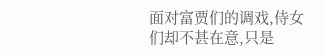面对富贾们的调戏,侍女们却不甚在意,只是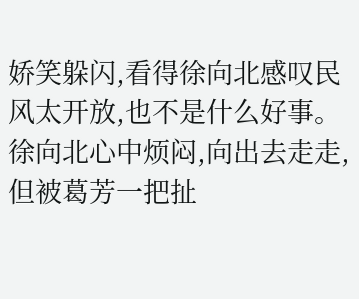娇笑躲闪,看得徐向北感叹民风太开放,也不是什么好事。
徐向北心中烦闷,向出去走走,但被葛芳一把扯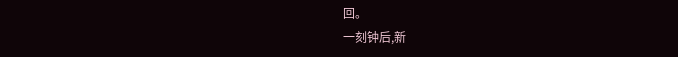回。
一刻钟后,新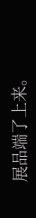展品端了上来。